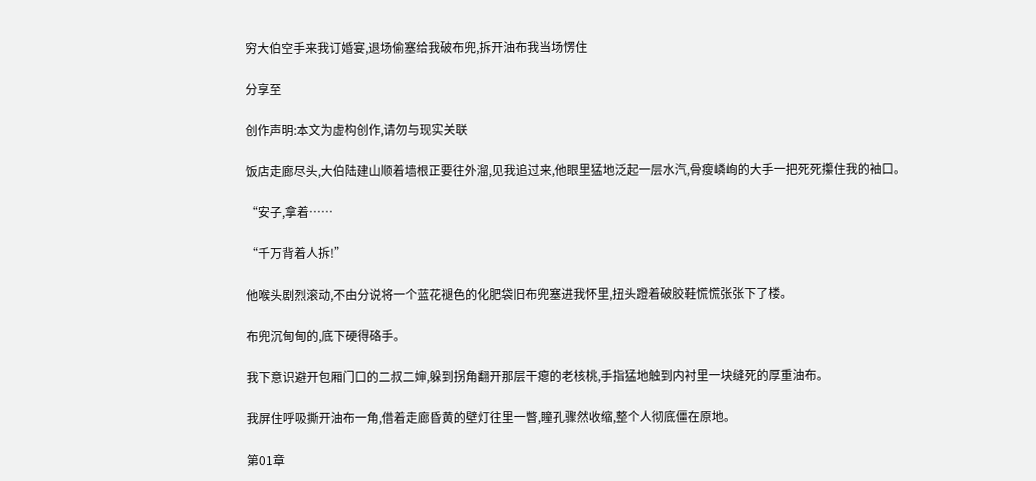穷大伯空手来我订婚宴,退场偷塞给我破布兜,拆开油布我当场愣住

分享至

创作声明:本文为虚构创作,请勿与现实关联

饭店走廊尽头,大伯陆建山顺着墙根正要往外溜,见我追过来,他眼里猛地泛起一层水汽,骨瘦嶙峋的大手一把死死攥住我的袖口。

“安子,拿着……

“千万背着人拆!”

他喉头剧烈滚动,不由分说将一个蓝花褪色的化肥袋旧布兜塞进我怀里,扭头蹬着破胶鞋慌慌张张下了楼。

布兜沉甸甸的,底下硬得硌手。

我下意识避开包厢门口的二叔二婶,躲到拐角翻开那层干瘪的老核桃,手指猛地触到内衬里一块缝死的厚重油布。

我屏住呼吸撕开油布一角,借着走廊昏黄的壁灯往里一瞥,瞳孔骤然收缩,整个人彻底僵在原地。

第01章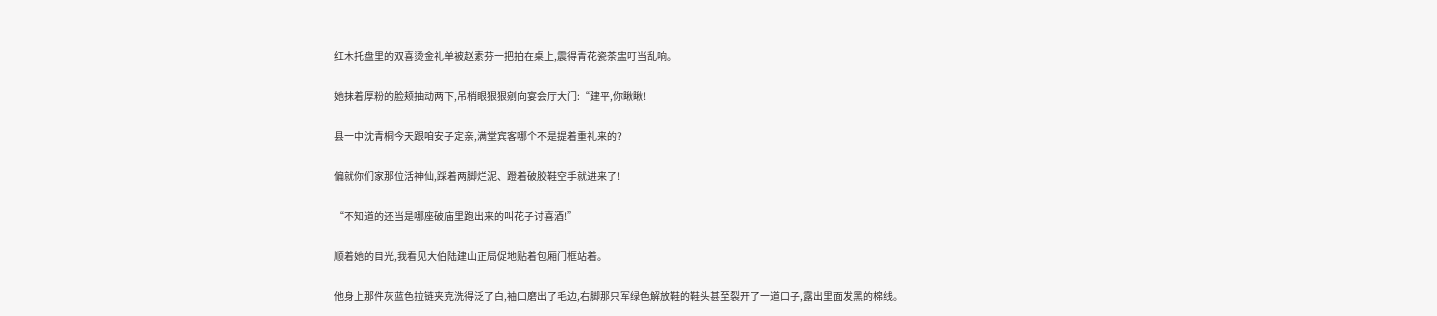红木托盘里的双喜烫金礼单被赵素芬一把拍在桌上,震得青花瓷茶盅叮当乱响。

她抹着厚粉的脸颊抽动两下,吊梢眼狠狠剜向宴会厅大门:“建平,你瞅瞅!

县一中沈青桐今天跟咱安子定亲,满堂宾客哪个不是提着重礼来的?

偏就你们家那位活神仙,踩着两脚烂泥、蹬着破胶鞋空手就进来了!

“不知道的还当是哪座破庙里跑出来的叫花子讨喜酒!”

顺着她的目光,我看见大伯陆建山正局促地贴着包厢门框站着。

他身上那件灰蓝色拉链夹克洗得泛了白,袖口磨出了毛边,右脚那只军绿色解放鞋的鞋头甚至裂开了一道口子,露出里面发黑的棉线。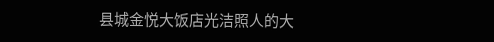县城金悦大饭店光洁照人的大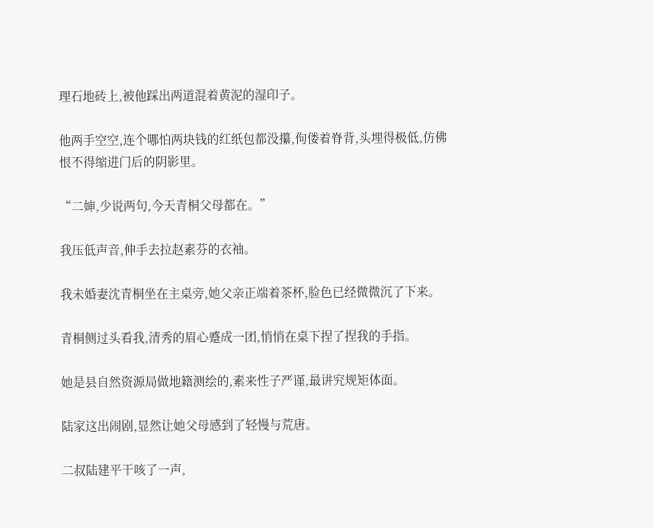理石地砖上,被他踩出两道混着黄泥的湿印子。

他两手空空,连个哪怕两块钱的红纸包都没攥,佝偻着脊背,头埋得极低,仿佛恨不得缩进门后的阴影里。

“二婶,少说两句,今天青桐父母都在。”

我压低声音,伸手去拉赵素芬的衣袖。

我未婚妻沈青桐坐在主桌旁,她父亲正端着茶杯,脸色已经微微沉了下来。

青桐侧过头看我,清秀的眉心蹙成一团,悄悄在桌下捏了捏我的手指。

她是县自然资源局做地籍测绘的,素来性子严谨,最讲究规矩体面。

陆家这出闹剧,显然让她父母感到了轻慢与荒唐。

二叔陆建平干咳了一声,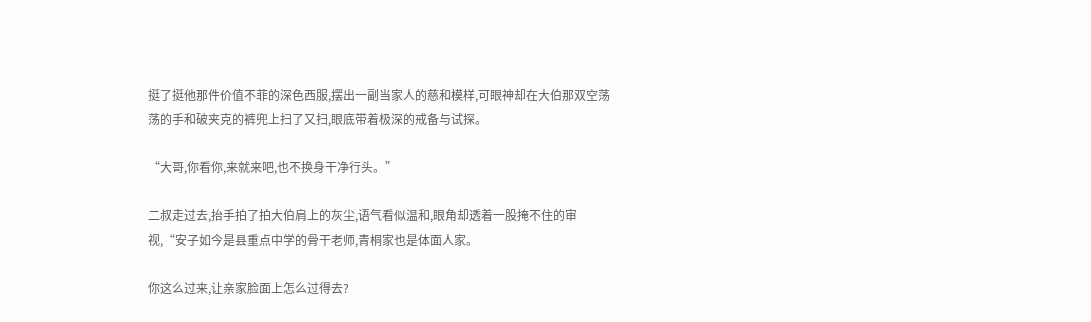挺了挺他那件价值不菲的深色西服,摆出一副当家人的慈和模样,可眼神却在大伯那双空荡荡的手和破夹克的裤兜上扫了又扫,眼底带着极深的戒备与试探。

“大哥,你看你,来就来吧,也不换身干净行头。”

二叔走过去,抬手拍了拍大伯肩上的灰尘,语气看似温和,眼角却透着一股掩不住的审视,“安子如今是县重点中学的骨干老师,青桐家也是体面人家。

你这么过来,让亲家脸面上怎么过得去?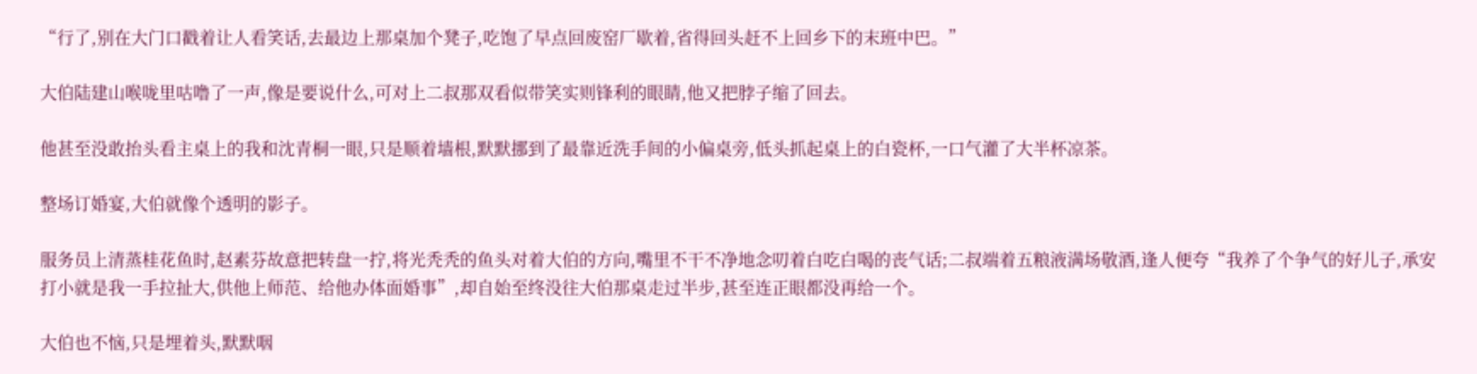“行了,别在大门口戳着让人看笑话,去最边上那桌加个凳子,吃饱了早点回废窑厂歇着,省得回头赶不上回乡下的末班中巴。”

大伯陆建山喉咙里咕噜了一声,像是要说什么,可对上二叔那双看似带笑实则锋利的眼睛,他又把脖子缩了回去。

他甚至没敢抬头看主桌上的我和沈青桐一眼,只是顺着墙根,默默挪到了最靠近洗手间的小偏桌旁,低头抓起桌上的白瓷杯,一口气灌了大半杯凉茶。

整场订婚宴,大伯就像个透明的影子。

服务员上清蒸桂花鱼时,赵素芬故意把转盘一拧,将光秃秃的鱼头对着大伯的方向,嘴里不干不净地念叨着白吃白喝的丧气话;二叔端着五粮液满场敬酒,逢人便夸“我养了个争气的好儿子,承安打小就是我一手拉扯大,供他上师范、给他办体面婚事”,却自始至终没往大伯那桌走过半步,甚至连正眼都没再给一个。

大伯也不恼,只是埋着头,默默咽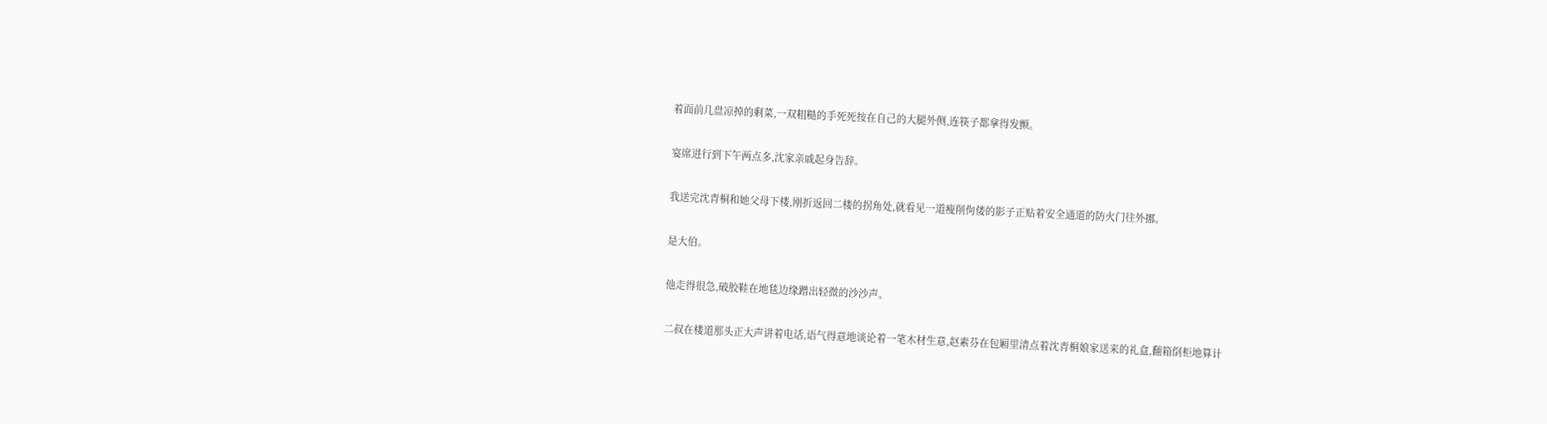着面前几盘凉掉的剩菜,一双粗糙的手死死按在自己的大腿外侧,连筷子都拿得发颤。

宴席进行到下午两点多,沈家亲戚起身告辞。

我送完沈青桐和她父母下楼,刚折返回二楼的拐角处,就看见一道瘦削佝偻的影子正贴着安全通道的防火门往外挪。

是大伯。

他走得很急,破胶鞋在地毯边缘蹭出轻微的沙沙声。

二叔在楼道那头正大声讲着电话,语气得意地谈论着一笔木材生意,赵素芬在包厢里清点着沈青桐娘家送来的礼盒,翻箱倒柜地算计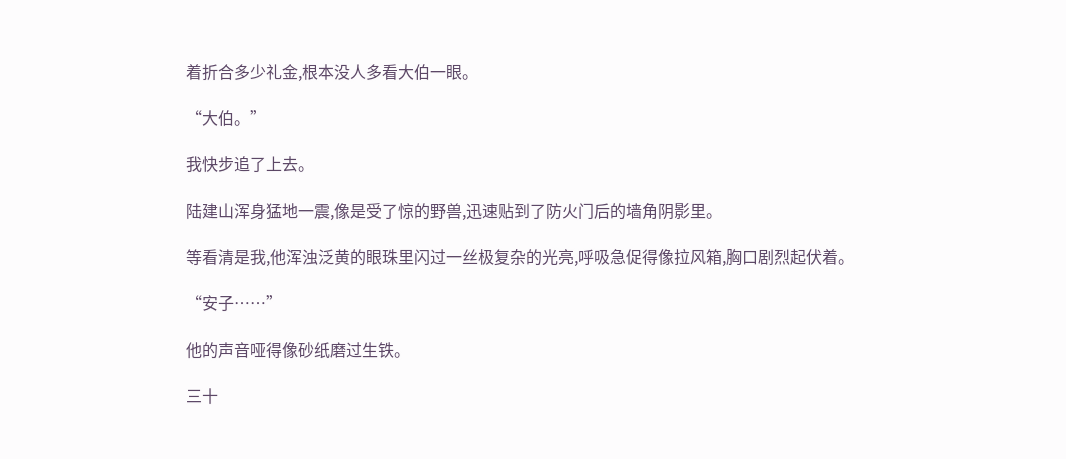着折合多少礼金,根本没人多看大伯一眼。

“大伯。”

我快步追了上去。

陆建山浑身猛地一震,像是受了惊的野兽,迅速贴到了防火门后的墙角阴影里。

等看清是我,他浑浊泛黄的眼珠里闪过一丝极复杂的光亮,呼吸急促得像拉风箱,胸口剧烈起伏着。

“安子……”

他的声音哑得像砂纸磨过生铁。

三十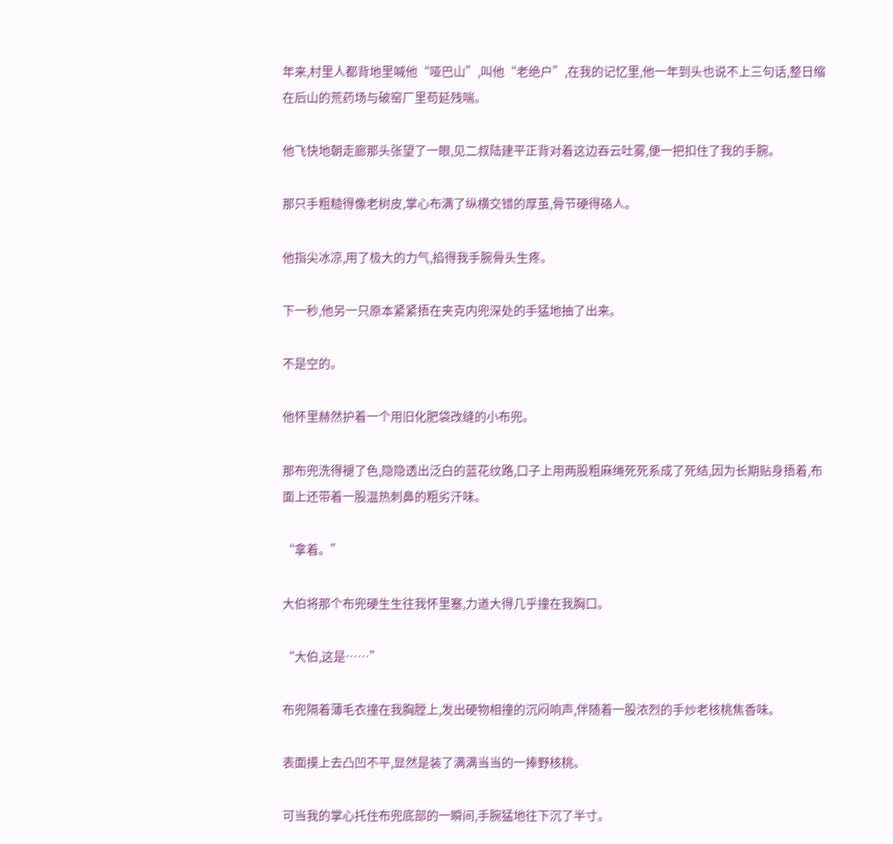年来,村里人都背地里喊他“哑巴山”,叫他“老绝户”,在我的记忆里,他一年到头也说不上三句话,整日缩在后山的荒药场与破窑厂里苟延残喘。

他飞快地朝走廊那头张望了一眼,见二叔陆建平正背对着这边吞云吐雾,便一把扣住了我的手腕。

那只手粗糙得像老树皮,掌心布满了纵横交错的厚茧,骨节硬得硌人。

他指尖冰凉,用了极大的力气,掐得我手腕骨头生疼。

下一秒,他另一只原本紧紧捂在夹克内兜深处的手猛地抽了出来。

不是空的。

他怀里赫然护着一个用旧化肥袋改缝的小布兜。

那布兜洗得褪了色,隐隐透出泛白的蓝花纹路,口子上用两股粗麻绳死死系成了死结,因为长期贴身捂着,布面上还带着一股温热刺鼻的粗劣汗味。

“拿着。”

大伯将那个布兜硬生生往我怀里塞,力道大得几乎撞在我胸口。

“大伯,这是……”

布兜隔着薄毛衣撞在我胸膛上,发出硬物相撞的沉闷响声,伴随着一股浓烈的手炒老核桃焦香味。

表面摸上去凸凹不平,显然是装了满满当当的一捧野核桃。

可当我的掌心托住布兜底部的一瞬间,手腕猛地往下沉了半寸。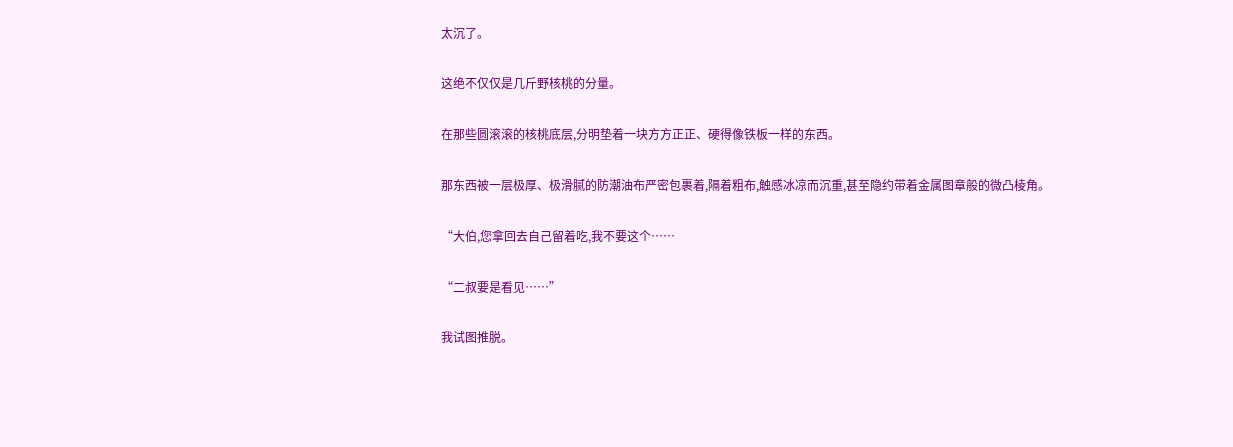太沉了。

这绝不仅仅是几斤野核桃的分量。

在那些圆滚滚的核桃底层,分明垫着一块方方正正、硬得像铁板一样的东西。

那东西被一层极厚、极滑腻的防潮油布严密包裹着,隔着粗布,触感冰凉而沉重,甚至隐约带着金属图章般的微凸棱角。

“大伯,您拿回去自己留着吃,我不要这个……

“二叔要是看见……”

我试图推脱。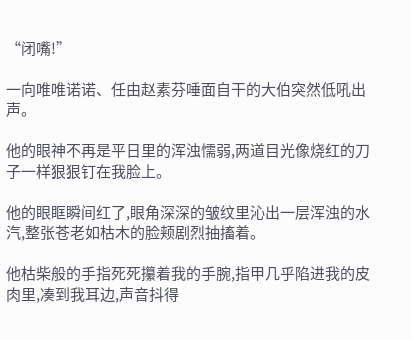“闭嘴!”

一向唯唯诺诺、任由赵素芬唾面自干的大伯突然低吼出声。

他的眼神不再是平日里的浑浊懦弱,两道目光像烧红的刀子一样狠狠钉在我脸上。

他的眼眶瞬间红了,眼角深深的皱纹里沁出一层浑浊的水汽,整张苍老如枯木的脸颊剧烈抽搐着。

他枯柴般的手指死死攥着我的手腕,指甲几乎陷进我的皮肉里,凑到我耳边,声音抖得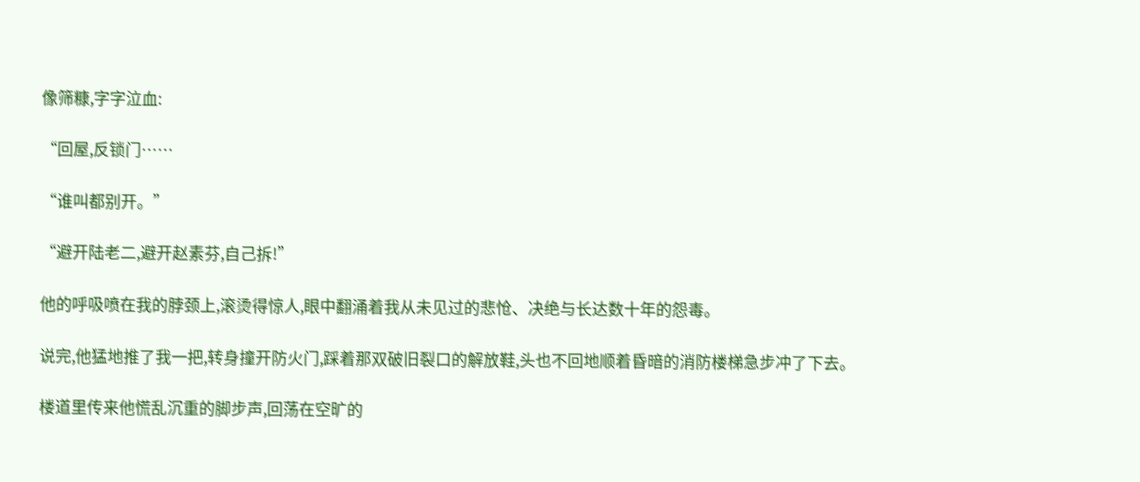像筛糠,字字泣血:

“回屋,反锁门……

“谁叫都别开。”

“避开陆老二,避开赵素芬,自己拆!”

他的呼吸喷在我的脖颈上,滚烫得惊人,眼中翻涌着我从未见过的悲怆、决绝与长达数十年的怨毒。

说完,他猛地推了我一把,转身撞开防火门,踩着那双破旧裂口的解放鞋,头也不回地顺着昏暗的消防楼梯急步冲了下去。

楼道里传来他慌乱沉重的脚步声,回荡在空旷的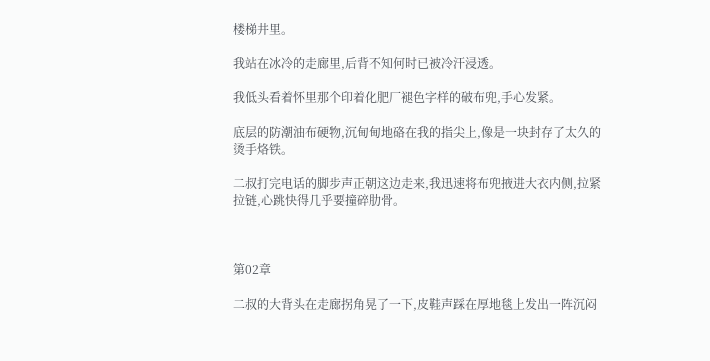楼梯井里。

我站在冰冷的走廊里,后背不知何时已被冷汗浸透。

我低头看着怀里那个印着化肥厂褪色字样的破布兜,手心发紧。

底层的防潮油布硬物,沉甸甸地硌在我的指尖上,像是一块封存了太久的烫手烙铁。

二叔打完电话的脚步声正朝这边走来,我迅速将布兜掖进大衣内侧,拉紧拉链,心跳快得几乎要撞碎肋骨。



第02章

二叔的大背头在走廊拐角晃了一下,皮鞋声踩在厚地毯上发出一阵沉闷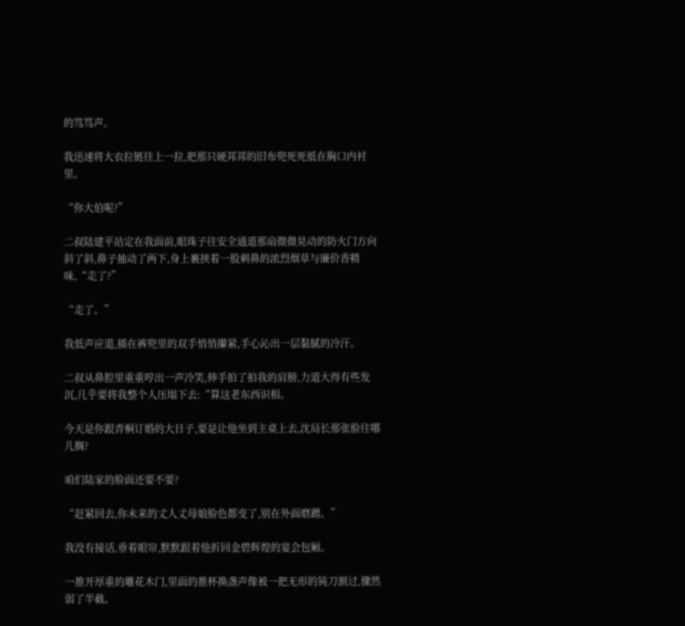的笃笃声。

我迅速将大衣拉链往上一拉,把那只硬邦邦的旧布兜死死抵在胸口内衬里。

“你大伯呢?”

二叔陆建平站定在我面前,眼珠子往安全通道那扇微微晃动的防火门方向斜了斜,鼻子抽动了两下,身上裹挟着一股刺鼻的浓烈烟草与廉价香精味,“走了?”

“走了。”

我低声应道,插在裤兜里的双手悄悄攥紧,手心沁出一层黏腻的冷汗。

二叔从鼻腔里重重哼出一声冷笑,伸手拍了拍我的肩膀,力道大得有些发沉,几乎要将我整个人压塌下去:“算这老东西识相。

今天是你跟青桐订婚的大日子,要是让他坐到主桌上去,沈局长那张脸往哪儿搁?

咱们陆家的脸面还要不要?

“赶紧回去,你未来的丈人丈母娘脸色都变了,别在外面磨蹭。”

我没有接话,垂着眼帘,默默跟着他折回金碧辉煌的宴会包厢。

一推开厚重的雕花木门,里面的推杯换盏声像被一把无形的钝刀割过,骤然弱了半截。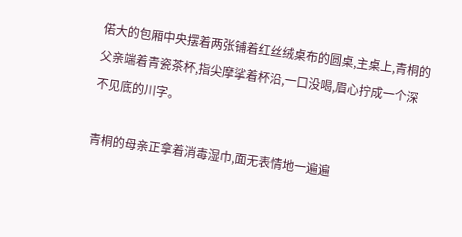偌大的包厢中央摆着两张铺着红丝绒桌布的圆桌,主桌上,青桐的父亲端着青瓷茶杯,指尖摩挲着杯沿,一口没喝,眉心拧成一个深不见底的川字。

青桐的母亲正拿着消毒湿巾,面无表情地一遍遍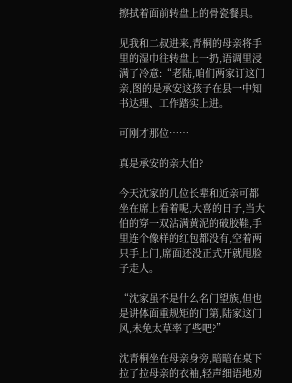擦拭着面前转盘上的骨瓷餐具。

见我和二叔进来,青桐的母亲将手里的湿巾往转盘上一扔,语调里浸满了冷意:“老陆,咱们两家订这门亲,图的是承安这孩子在县一中知书达理、工作踏实上进。

可刚才那位……

真是承安的亲大伯?

今天沈家的几位长辈和近亲可都坐在席上看着呢,大喜的日子,当大伯的穿一双沾满黄泥的破胶鞋,手里连个像样的红包都没有,空着两只手上门,席面还没正式开就甩脸子走人。

“沈家虽不是什么名门望族,但也是讲体面重规矩的门第,陆家这门风,未免太草率了些吧?”

沈青桐坐在母亲身旁,暗暗在桌下拉了拉母亲的衣袖,轻声细语地劝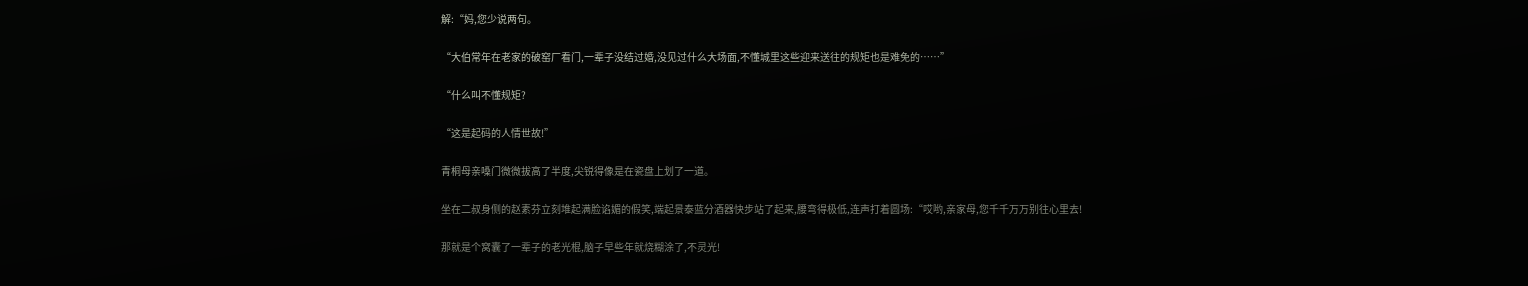解:“妈,您少说两句。

“大伯常年在老家的破窑厂看门,一辈子没结过婚,没见过什么大场面,不懂城里这些迎来送往的规矩也是难免的……”

“什么叫不懂规矩?

“这是起码的人情世故!”

青桐母亲嗓门微微拔高了半度,尖锐得像是在瓷盘上划了一道。

坐在二叔身侧的赵素芬立刻堆起满脸谄媚的假笑,端起景泰蓝分酒器快步站了起来,腰弯得极低,连声打着圆场:“哎哟,亲家母,您千千万万别往心里去!

那就是个窝囊了一辈子的老光棍,脑子早些年就烧糊涂了,不灵光!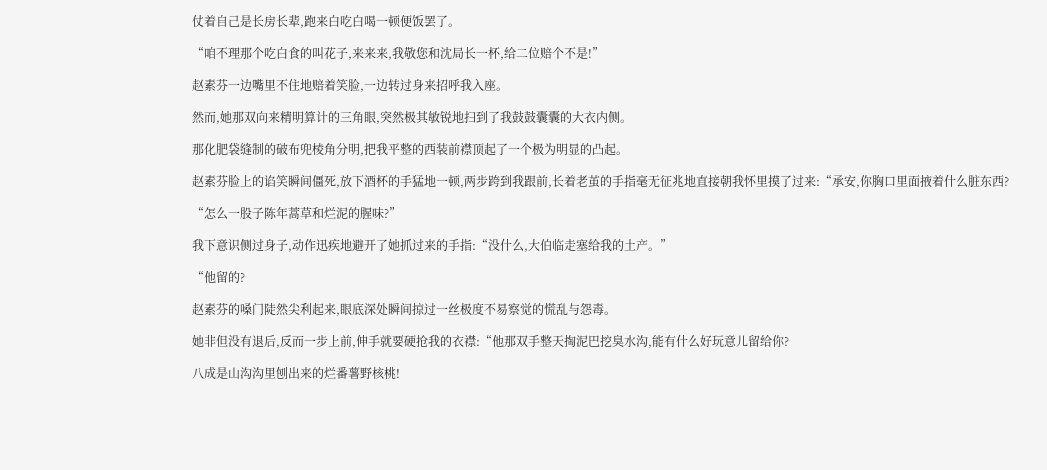仗着自己是长房长辈,跑来白吃白喝一顿便饭罢了。

“咱不理那个吃白食的叫花子,来来来,我敬您和沈局长一杯,给二位赔个不是!”

赵素芬一边嘴里不住地赔着笑脸,一边转过身来招呼我入座。

然而,她那双向来精明算计的三角眼,突然极其敏锐地扫到了我鼓鼓囊囊的大衣内侧。

那化肥袋缝制的破布兜棱角分明,把我平整的西装前襟顶起了一个极为明显的凸起。

赵素芬脸上的谄笑瞬间僵死,放下酒杯的手猛地一顿,两步跨到我跟前,长着老茧的手指毫无征兆地直接朝我怀里摸了过来:“承安,你胸口里面掖着什么脏东西?

“怎么一股子陈年蒿草和烂泥的腥味?”

我下意识侧过身子,动作迅疾地避开了她抓过来的手指:“没什么,大伯临走塞给我的土产。”

“他留的?

赵素芬的嗓门陡然尖利起来,眼底深处瞬间掠过一丝极度不易察觉的慌乱与怨毒。

她非但没有退后,反而一步上前,伸手就要硬抢我的衣襟:“他那双手整天掏泥巴挖臭水沟,能有什么好玩意儿留给你?

八成是山沟沟里刨出来的烂番薯野核桃!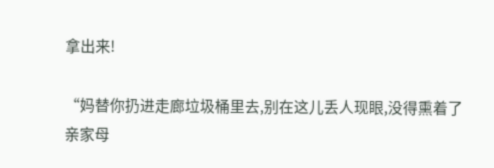拿出来!

“妈替你扔进走廊垃圾桶里去,别在这儿丢人现眼,没得熏着了亲家母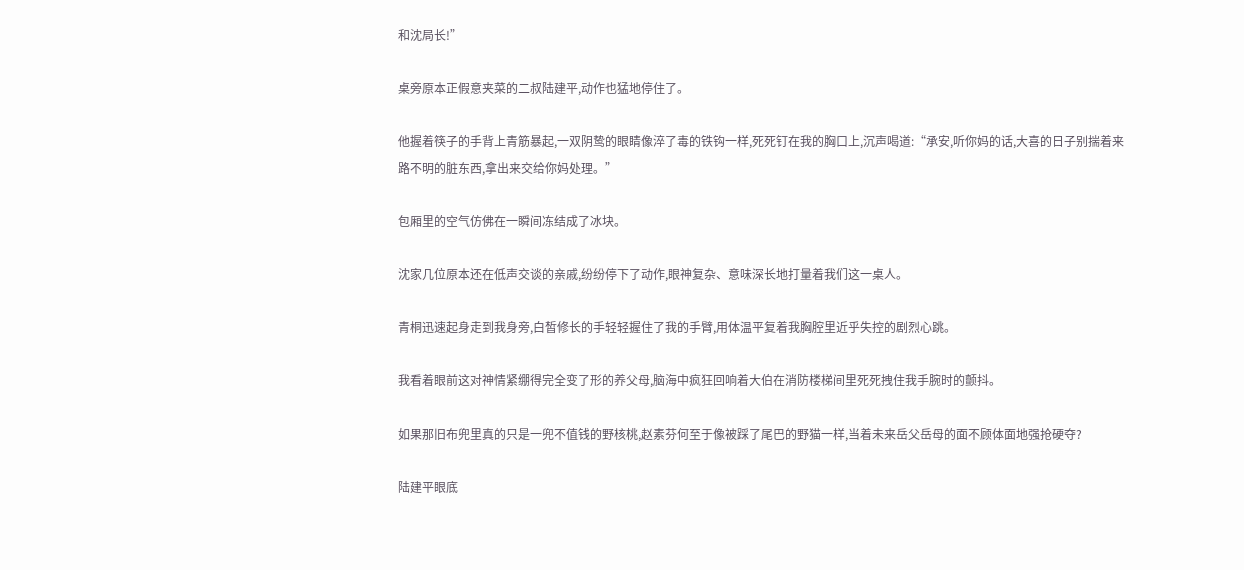和沈局长!”

桌旁原本正假意夹菜的二叔陆建平,动作也猛地停住了。

他握着筷子的手背上青筋暴起,一双阴鸷的眼睛像淬了毒的铁钩一样,死死钉在我的胸口上,沉声喝道:“承安,听你妈的话,大喜的日子别揣着来路不明的脏东西,拿出来交给你妈处理。”

包厢里的空气仿佛在一瞬间冻结成了冰块。

沈家几位原本还在低声交谈的亲戚,纷纷停下了动作,眼神复杂、意味深长地打量着我们这一桌人。

青桐迅速起身走到我身旁,白皙修长的手轻轻握住了我的手臂,用体温平复着我胸腔里近乎失控的剧烈心跳。

我看着眼前这对神情紧绷得完全变了形的养父母,脑海中疯狂回响着大伯在消防楼梯间里死死拽住我手腕时的颤抖。

如果那旧布兜里真的只是一兜不值钱的野核桃,赵素芬何至于像被踩了尾巴的野猫一样,当着未来岳父岳母的面不顾体面地强抢硬夺?

陆建平眼底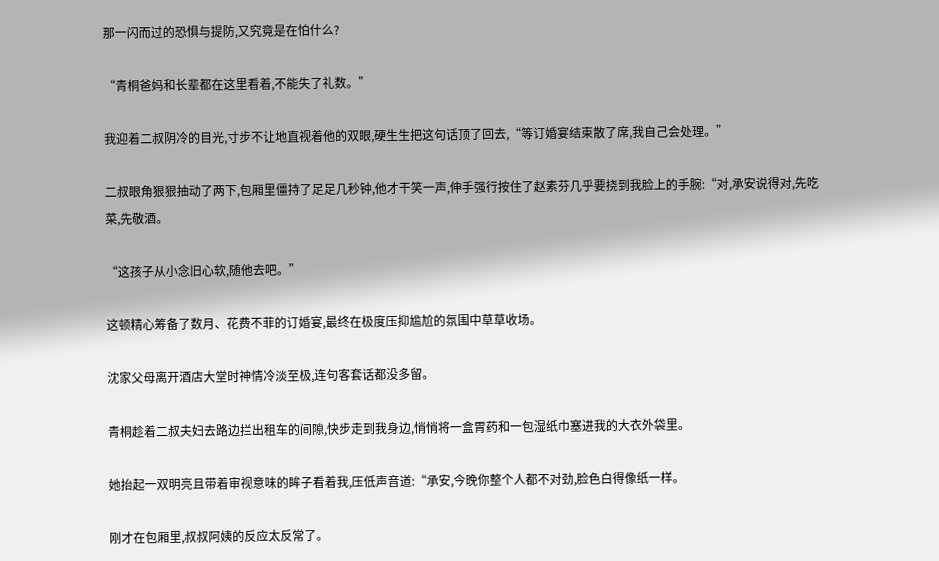那一闪而过的恐惧与提防,又究竟是在怕什么?

“青桐爸妈和长辈都在这里看着,不能失了礼数。”

我迎着二叔阴冷的目光,寸步不让地直视着他的双眼,硬生生把这句话顶了回去,“等订婚宴结束散了席,我自己会处理。”

二叔眼角狠狠抽动了两下,包厢里僵持了足足几秒钟,他才干笑一声,伸手强行按住了赵素芬几乎要挠到我脸上的手腕:“对,承安说得对,先吃菜,先敬酒。

“这孩子从小念旧心软,随他去吧。”

这顿精心筹备了数月、花费不菲的订婚宴,最终在极度压抑尴尬的氛围中草草收场。

沈家父母离开酒店大堂时神情冷淡至极,连句客套话都没多留。

青桐趁着二叔夫妇去路边拦出租车的间隙,快步走到我身边,悄悄将一盒胃药和一包湿纸巾塞进我的大衣外袋里。

她抬起一双明亮且带着审视意味的眸子看着我,压低声音道:“承安,今晚你整个人都不对劲,脸色白得像纸一样。

刚才在包厢里,叔叔阿姨的反应太反常了。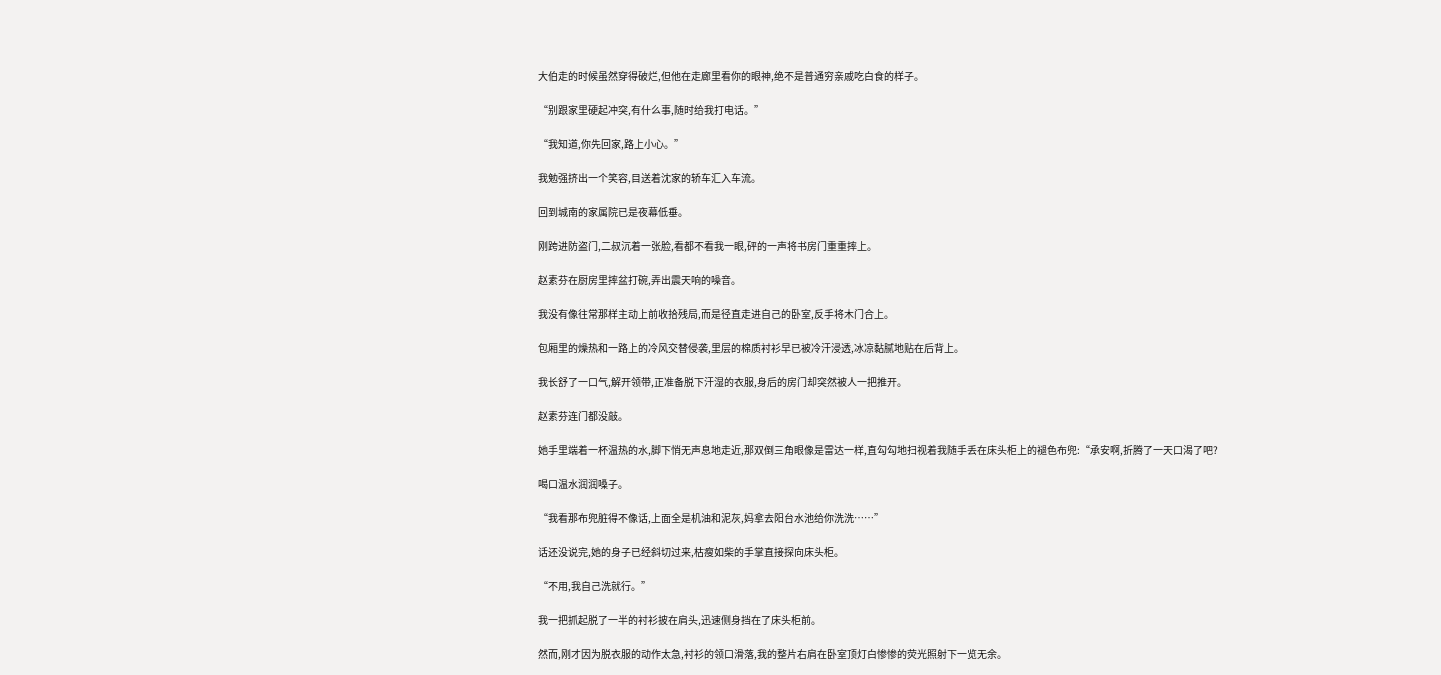大伯走的时候虽然穿得破烂,但他在走廊里看你的眼神,绝不是普通穷亲戚吃白食的样子。

“别跟家里硬起冲突,有什么事,随时给我打电话。”

“我知道,你先回家,路上小心。”

我勉强挤出一个笑容,目送着沈家的轿车汇入车流。

回到城南的家属院已是夜幕低垂。

刚跨进防盗门,二叔沉着一张脸,看都不看我一眼,砰的一声将书房门重重摔上。

赵素芬在厨房里摔盆打碗,弄出震天响的噪音。

我没有像往常那样主动上前收拾残局,而是径直走进自己的卧室,反手将木门合上。

包厢里的燥热和一路上的冷风交替侵袭,里层的棉质衬衫早已被冷汗浸透,冰凉黏腻地贴在后背上。

我长舒了一口气,解开领带,正准备脱下汗湿的衣服,身后的房门却突然被人一把推开。

赵素芬连门都没敲。

她手里端着一杯温热的水,脚下悄无声息地走近,那双倒三角眼像是雷达一样,直勾勾地扫视着我随手丢在床头柜上的褪色布兜:“承安啊,折腾了一天口渴了吧?

喝口温水润润嗓子。

“我看那布兜脏得不像话,上面全是机油和泥灰,妈拿去阳台水池给你洗洗……”

话还没说完,她的身子已经斜切过来,枯瘦如柴的手掌直接探向床头柜。

“不用,我自己洗就行。”

我一把抓起脱了一半的衬衫披在肩头,迅速侧身挡在了床头柜前。

然而,刚才因为脱衣服的动作太急,衬衫的领口滑落,我的整片右肩在卧室顶灯白惨惨的荧光照射下一览无余。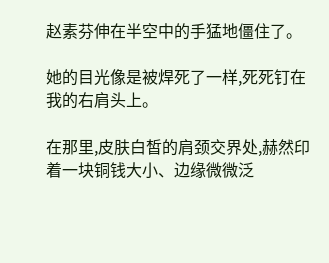赵素芬伸在半空中的手猛地僵住了。

她的目光像是被焊死了一样,死死钉在我的右肩头上。

在那里,皮肤白皙的肩颈交界处,赫然印着一块铜钱大小、边缘微微泛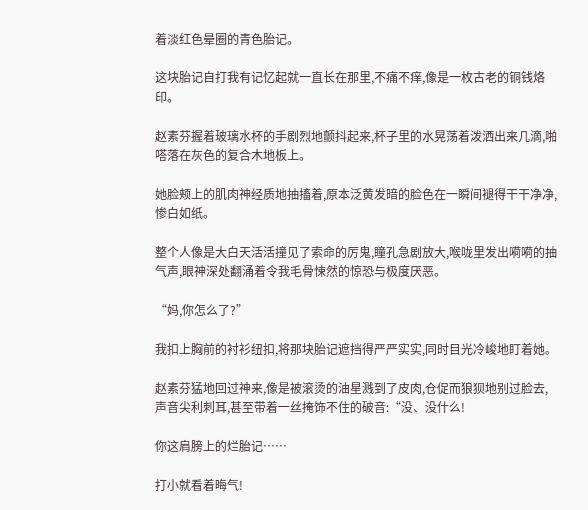着淡红色晕圈的青色胎记。

这块胎记自打我有记忆起就一直长在那里,不痛不痒,像是一枚古老的铜钱烙印。

赵素芬握着玻璃水杯的手剧烈地颤抖起来,杯子里的水晃荡着泼洒出来几滴,啪嗒落在灰色的复合木地板上。

她脸颊上的肌肉神经质地抽搐着,原本泛黄发暗的脸色在一瞬间褪得干干净净,惨白如纸。

整个人像是大白天活活撞见了索命的厉鬼,瞳孔急剧放大,喉咙里发出嗬嗬的抽气声,眼神深处翻涌着令我毛骨悚然的惊恐与极度厌恶。

“妈,你怎么了?”

我扣上胸前的衬衫纽扣,将那块胎记遮挡得严严实实,同时目光冷峻地盯着她。

赵素芬猛地回过神来,像是被滚烫的油星溅到了皮肉,仓促而狼狈地别过脸去,声音尖利刺耳,甚至带着一丝掩饰不住的破音:“没、没什么!

你这肩膀上的烂胎记……

打小就看着晦气!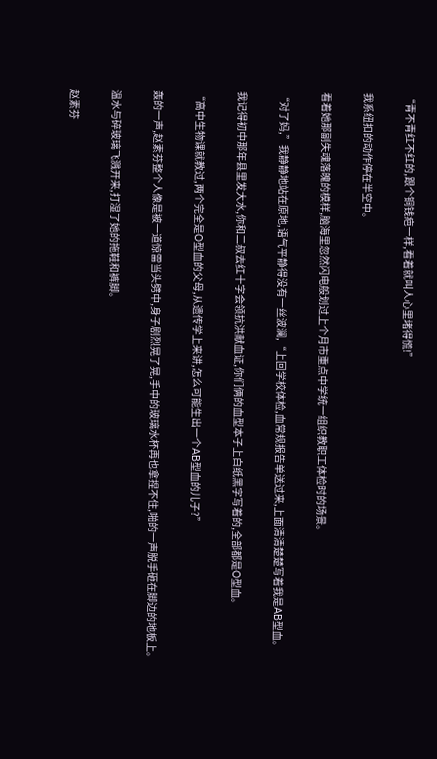“青不青红不红的,跟个铜钱疤一样,看着就叫人心里堵得慌!”

我系纽扣的动作停在半空中。

看着她那副失魂落魄的模样,脑海里忽然闪电般划过上个月市重点中学统一组织教职工体检时的场景。

“对了妈,”我静静地站在原地,语气平静得没有一丝波澜,“上回学校体检,血常规报告单送过来,上面清清楚楚写着我是AB型血。

我记得初中那年县里发大水,你和二叔去红十字会领抗洪献血证,你们俩的血型本子上白纸黑字写着的,全部都是O型血。

“高中生物课就教过,两个完全是O型血的父母,从遗传学上来讲,怎么可能生出一个AB型血的儿子?”

轰的一声,赵素芬整个人像是被一道惊雷当头劈中,身子剧烈晃了晃,手中的玻璃水杯再也拿捏不住,啪的一声脱手砸在脚边的地板上。

温水与碎玻璃飞溅开来,打湿了她的拖鞋和裤脚。

赵素芬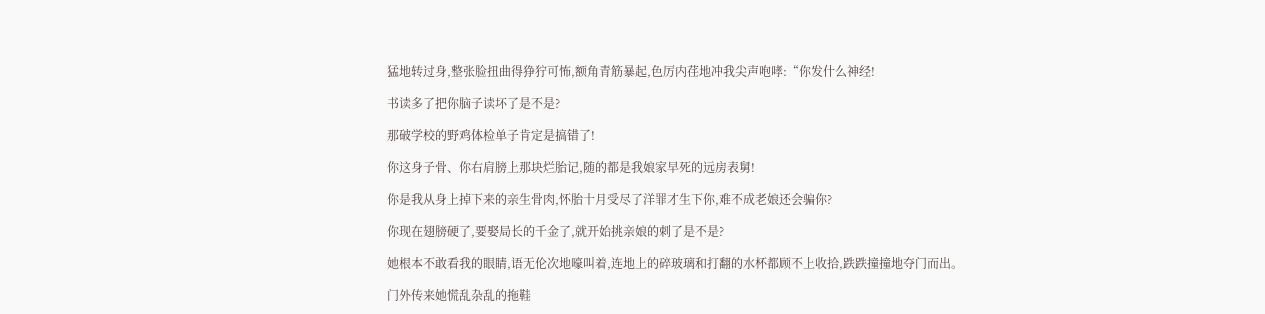猛地转过身,整张脸扭曲得狰狞可怖,额角青筋暴起,色厉内荏地冲我尖声咆哮:“你发什么神经!

书读多了把你脑子读坏了是不是?

那破学校的野鸡体检单子肯定是搞错了!

你这身子骨、你右肩膀上那块烂胎记,随的都是我娘家早死的远房表舅!

你是我从身上掉下来的亲生骨肉,怀胎十月受尽了洋罪才生下你,难不成老娘还会骗你?

你现在翅膀硬了,要娶局长的千金了,就开始挑亲娘的刺了是不是?

她根本不敢看我的眼睛,语无伦次地嚎叫着,连地上的碎玻璃和打翻的水杯都顾不上收拾,跌跌撞撞地夺门而出。

门外传来她慌乱杂乱的拖鞋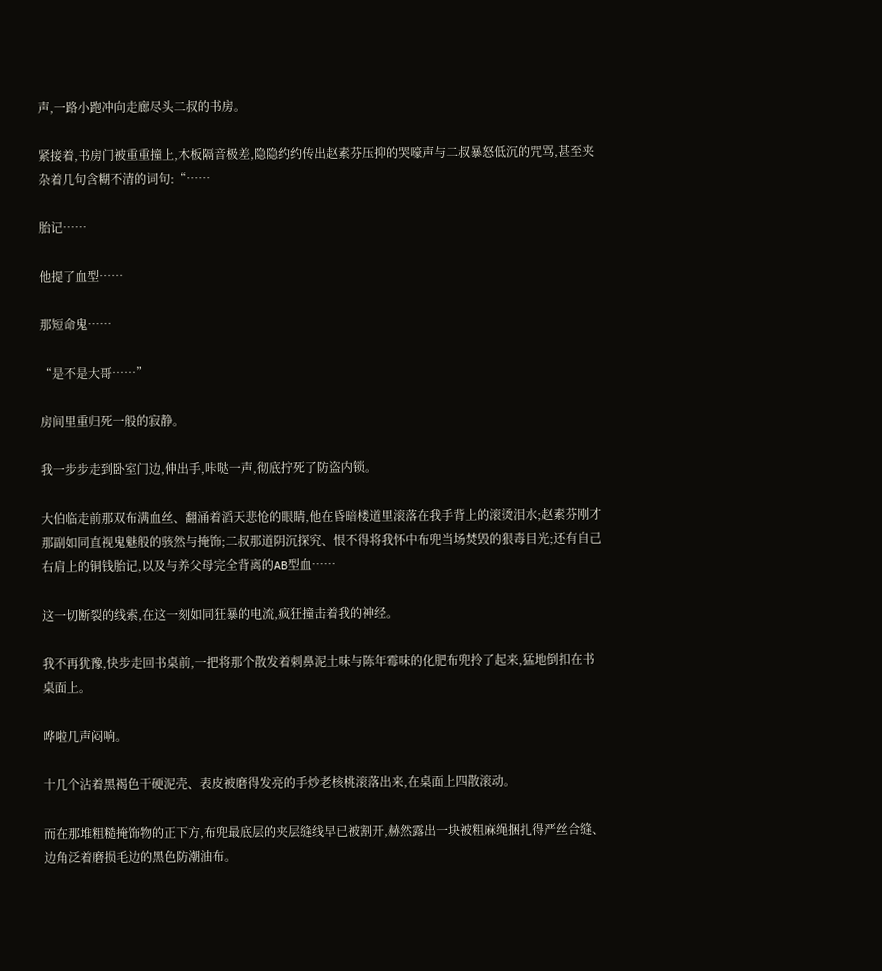声,一路小跑冲向走廊尽头二叔的书房。

紧接着,书房门被重重撞上,木板隔音极差,隐隐约约传出赵素芬压抑的哭嚎声与二叔暴怒低沉的咒骂,甚至夹杂着几句含糊不清的词句:“……

胎记……

他提了血型……

那短命鬼……

“是不是大哥……”

房间里重归死一般的寂静。

我一步步走到卧室门边,伸出手,咔哒一声,彻底拧死了防盗内锁。

大伯临走前那双布满血丝、翻涌着滔天悲怆的眼睛,他在昏暗楼道里滚落在我手背上的滚烫泪水;赵素芬刚才那副如同直视鬼魅般的骇然与掩饰;二叔那道阴沉探究、恨不得将我怀中布兜当场焚毁的狠毒目光;还有自己右肩上的铜钱胎记,以及与养父母完全背离的AB型血……

这一切断裂的线索,在这一刻如同狂暴的电流,疯狂撞击着我的神经。

我不再犹豫,快步走回书桌前,一把将那个散发着刺鼻泥土味与陈年霉味的化肥布兜拎了起来,猛地倒扣在书桌面上。

哗啦几声闷响。

十几个沾着黑褐色干硬泥壳、表皮被磨得发亮的手炒老核桃滚落出来,在桌面上四散滚动。

而在那堆粗糙掩饰物的正下方,布兜最底层的夹层缝线早已被割开,赫然露出一块被粗麻绳捆扎得严丝合缝、边角泛着磨损毛边的黑色防潮油布。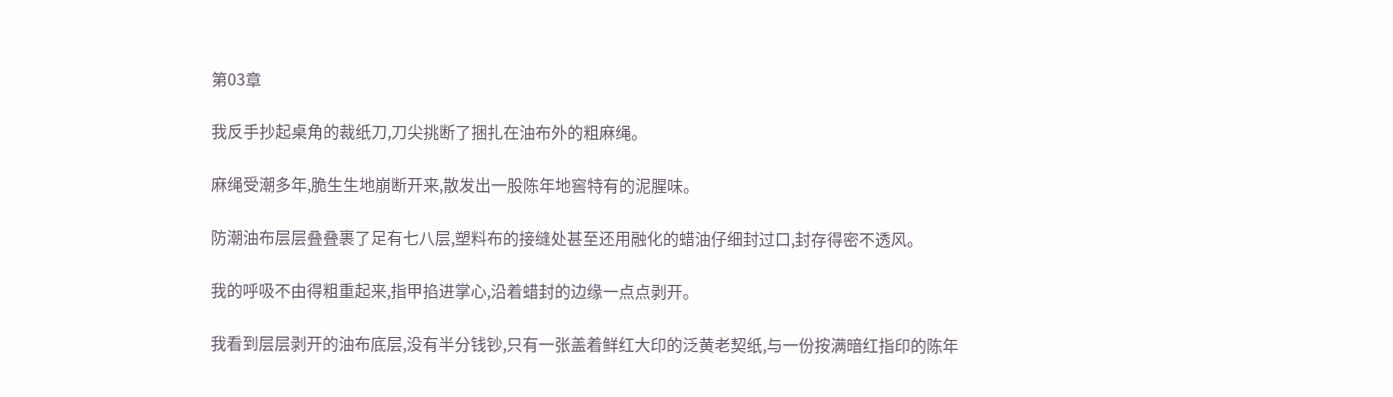第03章

我反手抄起桌角的裁纸刀,刀尖挑断了捆扎在油布外的粗麻绳。

麻绳受潮多年,脆生生地崩断开来,散发出一股陈年地窖特有的泥腥味。

防潮油布层层叠叠裹了足有七八层,塑料布的接缝处甚至还用融化的蜡油仔细封过口,封存得密不透风。

我的呼吸不由得粗重起来,指甲掐进掌心,沿着蜡封的边缘一点点剥开。

我看到层层剥开的油布底层,没有半分钱钞,只有一张盖着鲜红大印的泛黄老契纸,与一份按满暗红指印的陈年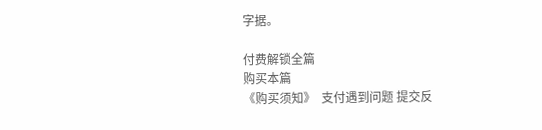字据。

付费解锁全篇
购买本篇
《购买须知》  支付遇到问题 提交反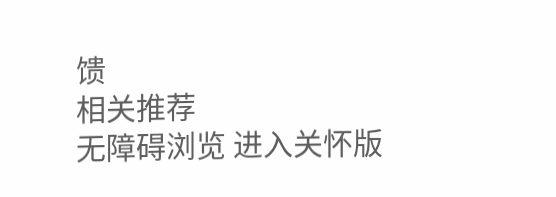馈
相关推荐
无障碍浏览 进入关怀版